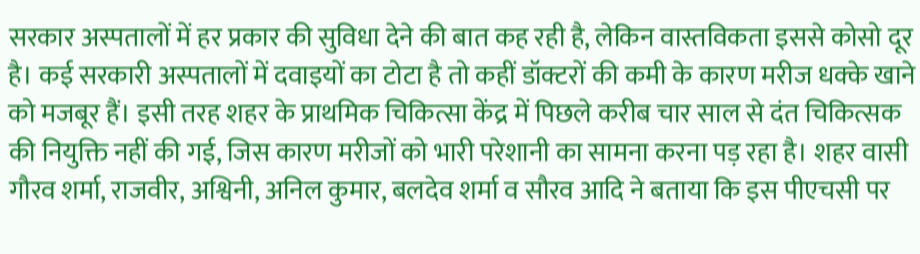सरकार अस्पतालों में हर प्रकार की सुविधा देने की बात कह रही है, लेकिन वास्तविकता इससे कोसो दूर है। कई सरकारी अस्पतालों में दवाइयों का टोटा है तो कहीं डॉक्टरों की कमी के कारण मरीज धक्के खाने को मजबूर हैं। इसी तरह शहर के प्राथमिक चिकित्सा केंद्र में पिछले करीब चार साल से दंत चिकित्सक की नियुक्ति नहीं की गई, जिस कारण मरीजों को भारी परेशानी का सामना करना पड़ रहा है। शहर वासी गौरव शर्मा, राजवीर, अश्विनी, अनिल कुमार, बलदेव शर्मा व सौरव आदि ने बताया कि इस पीएचसी पर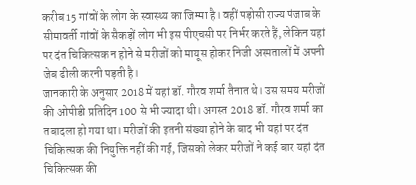करीब 15 गांवों के लोग के स्वास्थ्य का जिम्मा है। वहीं पड़ोसी राज्य पंजाब के सीमावर्ती गांवों के सैकड़ों लोग भी इस पीएचसी पर निर्भर करते हैं, लेकिन यहां पर दंत चिकित्सक न होने से मरीजों को मायूस होकर निजी अस्पतालों में अपनी जेब ढीली करनी पड़ती है।
जानकारी के अनुसार 2018 में यहां डॉ. गौरव शर्मा तैनात थे। उस समय मरीजों की ओपीडी प्रतिदिन 100 से भी ज्यादा थी। अगस्त 2018 डॉ. गौरव शर्मा का तबादला हो गया था। मरीजों की इतनी संख्या होने के बाद भी यहां पर दंत चिकित्सक की नियुक्ति नहीं की गई, जिसको लेकर मरीजों ने कई बार यहां दंत चिकित्सक की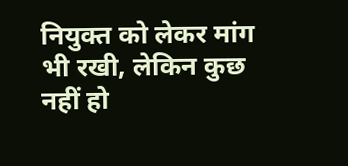नियुक्त को लेकर मांग भी रखी, लेकिन कुछ नहीं हो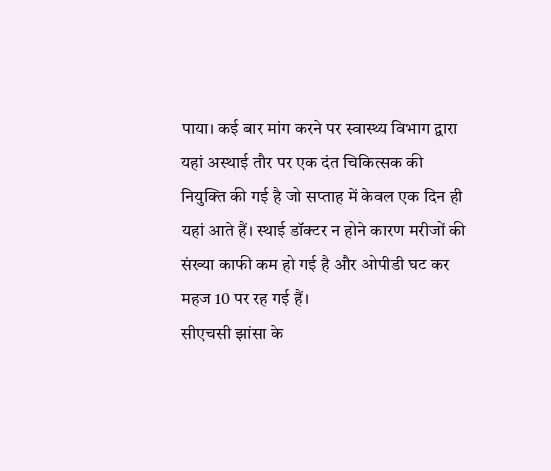पाया। कई बार मांग करने पर स्वास्थ्य विभाग द्वारा यहां अस्थाई तौर पर एक दंत चिकित्सक की नियुक्ति की गई है जो सप्ताह में केवल एक दिन ही यहां आते हैं। स्थाई डॉक्टर न होने कारण मरीजों की संख्या काफी कम हो गई है और ओपीडी घट कर महज 10 पर रह गई हैं।
सीएचसी झांसा के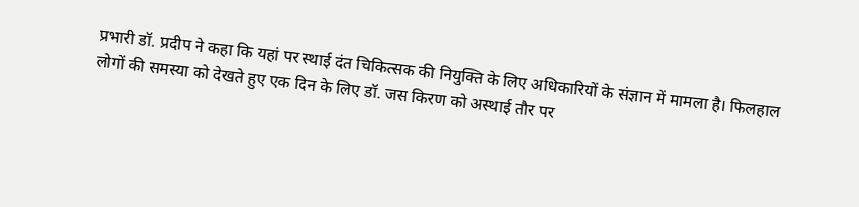प्रभारी डॉ. प्रदीप ने कहा कि यहां पर स्थाई दंत चिकित्सक की नियुक्ति के लिए अधिकारियों के संज्ञान में मामला है। फिलहाल लोगों की समस्या को देखते हुए एक दिन के लिए डॉ. जस किरण को अस्थाई तौर पर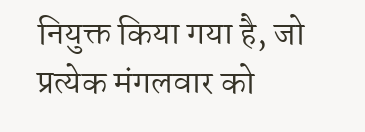नियुक्त किया गया है, जो प्रत्येक मंगलवार को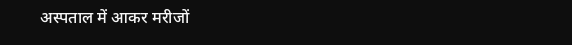अस्पताल में आकर मरीजों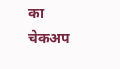का चेकअप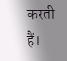करती हैं।